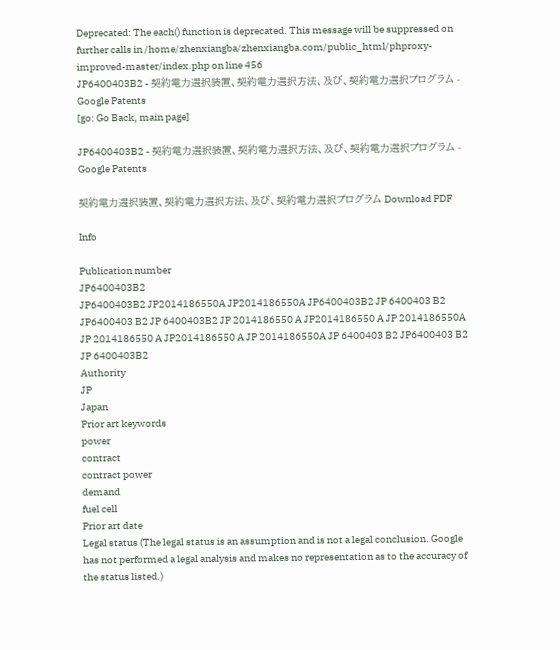Deprecated: The each() function is deprecated. This message will be suppressed on further calls in /home/zhenxiangba/zhenxiangba.com/public_html/phproxy-improved-master/index.php on line 456
JP6400403B2 - 契約電力選択装置、契約電力選択方法、及び、契約電力選択プログラム - Google Patents
[go: Go Back, main page]

JP6400403B2 - 契約電力選択装置、契約電力選択方法、及び、契約電力選択プログラム - Google Patents

契約電力選択装置、契約電力選択方法、及び、契約電力選択プログラム Download PDF

Info

Publication number
JP6400403B2
JP6400403B2 JP2014186550A JP2014186550A JP6400403B2 JP 6400403 B2 JP6400403 B2 JP 6400403B2 JP 2014186550 A JP2014186550 A JP 2014186550A JP 2014186550 A JP2014186550 A JP 2014186550A JP 6400403 B2 JP6400403 B2 JP 6400403B2
Authority
JP
Japan
Prior art keywords
power
contract
contract power
demand
fuel cell
Prior art date
Legal status (The legal status is an assumption and is not a legal conclusion. Google has not performed a legal analysis and makes no representation as to the accuracy of the status listed.)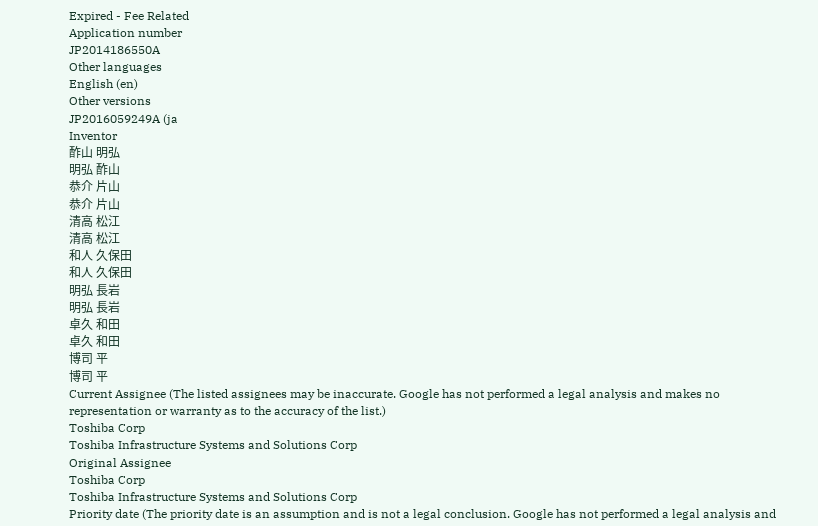Expired - Fee Related
Application number
JP2014186550A
Other languages
English (en)
Other versions
JP2016059249A (ja
Inventor
酢山 明弘
明弘 酢山
恭介 片山
恭介 片山
清高 松江
清高 松江
和人 久保田
和人 久保田
明弘 長岩
明弘 長岩
卓久 和田
卓久 和田
博司 平
博司 平
Current Assignee (The listed assignees may be inaccurate. Google has not performed a legal analysis and makes no representation or warranty as to the accuracy of the list.)
Toshiba Corp
Toshiba Infrastructure Systems and Solutions Corp
Original Assignee
Toshiba Corp
Toshiba Infrastructure Systems and Solutions Corp
Priority date (The priority date is an assumption and is not a legal conclusion. Google has not performed a legal analysis and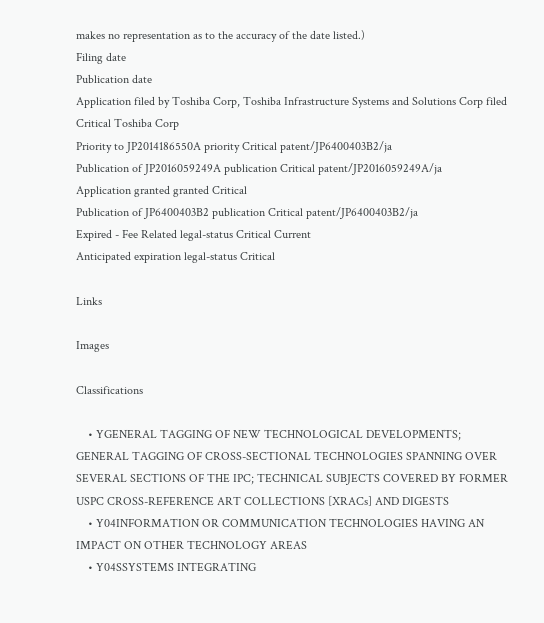makes no representation as to the accuracy of the date listed.)
Filing date
Publication date
Application filed by Toshiba Corp, Toshiba Infrastructure Systems and Solutions Corp filed Critical Toshiba Corp
Priority to JP2014186550A priority Critical patent/JP6400403B2/ja
Publication of JP2016059249A publication Critical patent/JP2016059249A/ja
Application granted granted Critical
Publication of JP6400403B2 publication Critical patent/JP6400403B2/ja
Expired - Fee Related legal-status Critical Current
Anticipated expiration legal-status Critical

Links

Images

Classifications

    • YGENERAL TAGGING OF NEW TECHNOLOGICAL DEVELOPMENTS; GENERAL TAGGING OF CROSS-SECTIONAL TECHNOLOGIES SPANNING OVER SEVERAL SECTIONS OF THE IPC; TECHNICAL SUBJECTS COVERED BY FORMER USPC CROSS-REFERENCE ART COLLECTIONS [XRACs] AND DIGESTS
    • Y04INFORMATION OR COMMUNICATION TECHNOLOGIES HAVING AN IMPACT ON OTHER TECHNOLOGY AREAS
    • Y04SSYSTEMS INTEGRATING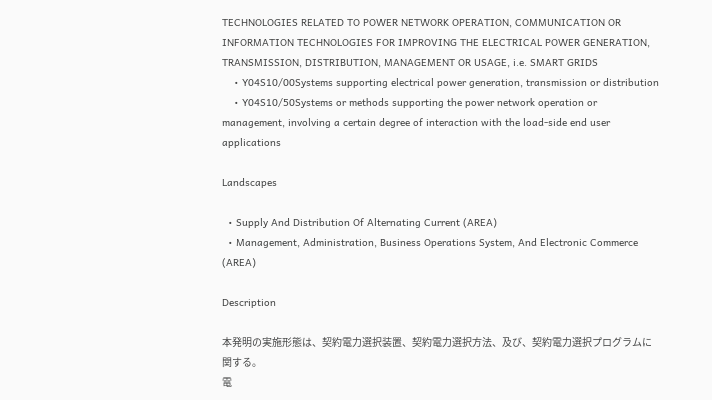TECHNOLOGIES RELATED TO POWER NETWORK OPERATION, COMMUNICATION OR INFORMATION TECHNOLOGIES FOR IMPROVING THE ELECTRICAL POWER GENERATION, TRANSMISSION, DISTRIBUTION, MANAGEMENT OR USAGE, i.e. SMART GRIDS
    • Y04S10/00Systems supporting electrical power generation, transmission or distribution
    • Y04S10/50Systems or methods supporting the power network operation or management, involving a certain degree of interaction with the load-side end user applications

Landscapes

  • Supply And Distribution Of Alternating Current (AREA)
  • Management, Administration, Business Operations System, And Electronic Commerce (AREA)

Description

本発明の実施形態は、契約電力選択装置、契約電力選択方法、及び、契約電力選択プログラムに関する。
電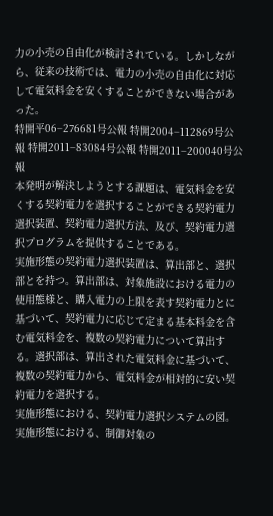力の小売の自由化が検討されている。しかしながら、従来の技術では、電力の小売の自由化に対応して電気料金を安くすることができない場合があった。
特開平06−276681号公報 特開2004−112869号公報 特開2011−83084号公報 特開2011−200040号公報
本発明が解決しようとする課題は、電気料金を安くする契約電力を選択することができる契約電力選択装置、契約電力選択方法、及び、契約電力選択プログラムを提供することである。
実施形態の契約電力選択装置は、算出部と、選択部とを持つ。算出部は、対象施設における電力の使用態様と、購入電力の上限を表す契約電力とに基づいて、契約電力に応じて定まる基本料金を含む電気料金を、複数の契約電力について算出する。選択部は、算出された電気料金に基づいて、複数の契約電力から、電気料金が相対的に安い契約電力を選択する。
実施形態における、契約電力選択システムの図。 実施形態における、制御対象の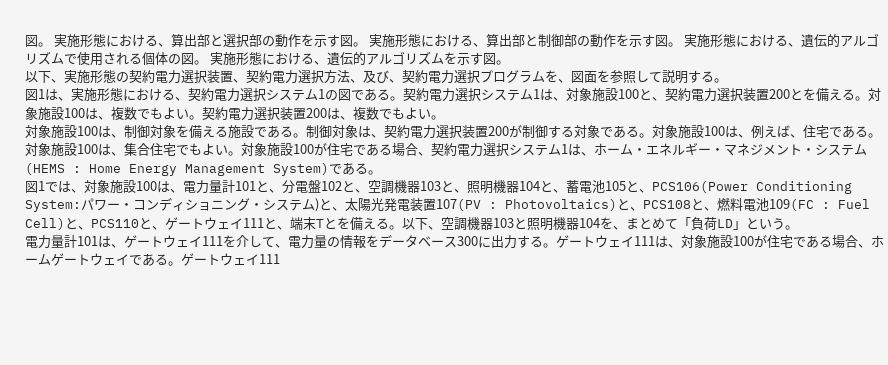図。 実施形態における、算出部と選択部の動作を示す図。 実施形態における、算出部と制御部の動作を示す図。 実施形態における、遺伝的アルゴリズムで使用される個体の図。 実施形態における、遺伝的アルゴリズムを示す図。
以下、実施形態の契約電力選択装置、契約電力選択方法、及び、契約電力選択プログラムを、図面を参照して説明する。
図1は、実施形態における、契約電力選択システム1の図である。契約電力選択システム1は、対象施設100と、契約電力選択装置200とを備える。対象施設100は、複数でもよい。契約電力選択装置200は、複数でもよい。
対象施設100は、制御対象を備える施設である。制御対象は、契約電力選択装置200が制御する対象である。対象施設100は、例えば、住宅である。対象施設100は、集合住宅でもよい。対象施設100が住宅である場合、契約電力選択システム1は、ホーム・エネルギー・マネジメント・システム(HEMS : Home Energy Management System)である。
図1では、対象施設100は、電力量計101と、分電盤102と、空調機器103と、照明機器104と、蓄電池105と、PCS106(Power Conditioning System:パワー・コンディショニング・システム)と、太陽光発電装置107(PV : Photovoltaics)と、PCS108と、燃料電池109(FC : Fuel Cell)と、PCS110と、ゲートウェイ111と、端末Tとを備える。以下、空調機器103と照明機器104を、まとめて「負荷LD」という。
電力量計101は、ゲートウェイ111を介して、電力量の情報をデータベース300に出力する。ゲートウェイ111は、対象施設100が住宅である場合、ホームゲートウェイである。ゲートウェイ111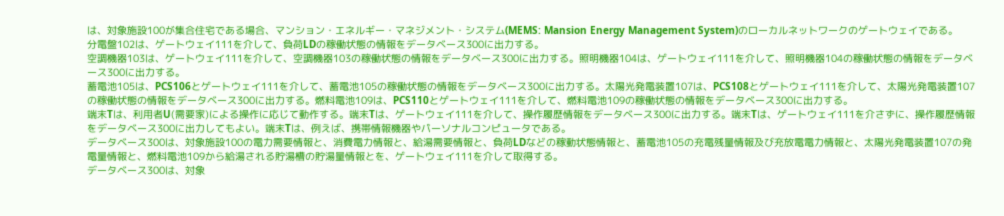は、対象施設100が集合住宅である場合、マンション・エネルギー・マネジメント・システム(MEMS: Mansion Energy Management System)のローカルネットワークのゲートウェイである。
分電盤102は、ゲートウェイ111を介して、負荷LDの稼働状態の情報をデータベース300に出力する。
空調機器103は、ゲートウェイ111を介して、空調機器103の稼働状態の情報をデータベース300に出力する。照明機器104は、ゲートウェイ111を介して、照明機器104の稼働状態の情報をデータベース300に出力する。
蓄電池105は、PCS106とゲートウェイ111を介して、蓄電池105の稼働状態の情報をデータベース300に出力する。太陽光発電装置107は、PCS108とゲートウェイ111を介して、太陽光発電装置107の稼働状態の情報をデータベース300に出力する。燃料電池109は、PCS110とゲートウェイ111を介して、燃料電池109の稼働状態の情報をデータベース300に出力する。
端末Tは、利用者U(需要家)による操作に応じて動作する。端末Tは、ゲートウェイ111を介して、操作履歴情報をデータベース300に出力する。端末Tは、ゲートウェイ111を介さずに、操作履歴情報をデータベース300に出力してもよい。端末Tは、例えば、携帯情報機器やパーソナルコンピュータである。
データベース300は、対象施設100の電力需要情報と、消費電力情報と、給湯需要情報と、負荷LDなどの稼動状態情報と、蓄電池105の充電残量情報及び充放電電力情報と、太陽光発電装置107の発電量情報と、燃料電池109から給湯される貯湯槽の貯湯量情報とを、ゲートウェイ111を介して取得する。
データベース300は、対象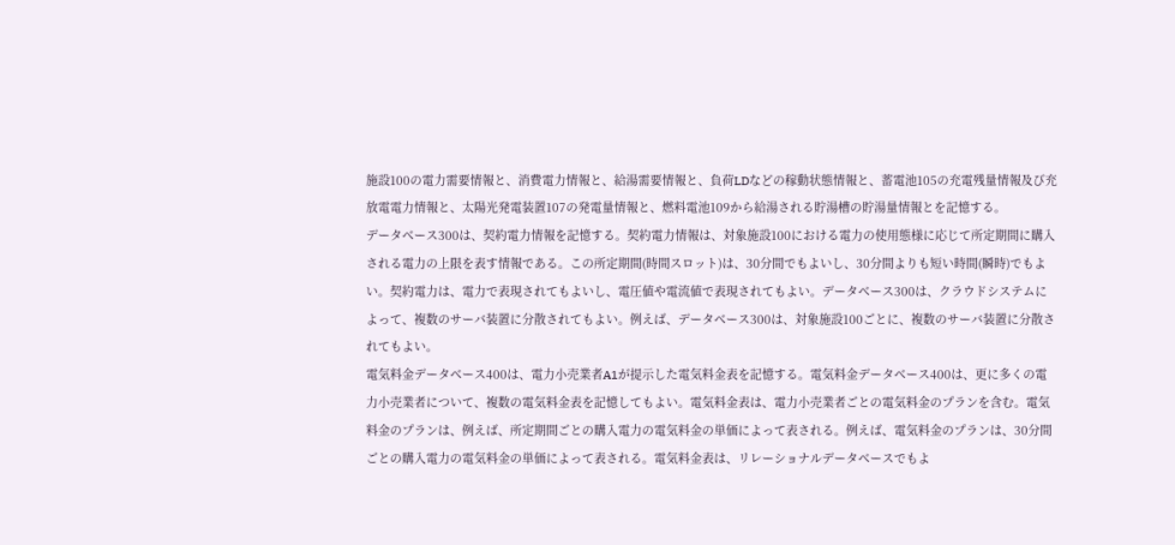施設100の電力需要情報と、消費電力情報と、給湯需要情報と、負荷LDなどの稼動状態情報と、蓄電池105の充電残量情報及び充放電電力情報と、太陽光発電装置107の発電量情報と、燃料電池109から給湯される貯湯槽の貯湯量情報とを記憶する。
データベース300は、契約電力情報を記憶する。契約電力情報は、対象施設100における電力の使用態様に応じて所定期間に購入される電力の上限を表す情報である。この所定期間(時間スロット)は、30分間でもよいし、30分間よりも短い時間(瞬時)でもよい。契約電力は、電力で表現されてもよいし、電圧値や電流値で表現されてもよい。データベース300は、クラウドシステムによって、複数のサーバ装置に分散されてもよい。例えば、データベース300は、対象施設100ごとに、複数のサーバ装置に分散されてもよい。
電気料金データベース400は、電力小売業者A1が提示した電気料金表を記憶する。電気料金データベース400は、更に多くの電力小売業者について、複数の電気料金表を記憶してもよい。電気料金表は、電力小売業者ごとの電気料金のプランを含む。電気料金のプランは、例えば、所定期間ごとの購入電力の電気料金の単価によって表される。例えば、電気料金のプランは、30分間ごとの購入電力の電気料金の単価によって表される。電気料金表は、リレーショナルデータベースでもよ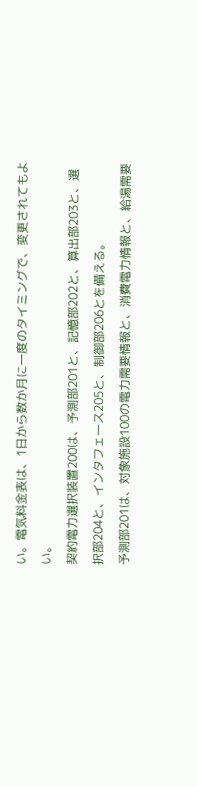い。電気料金表は、1日から数か月に一度のタイミングで、変更されてもよい。
契約電力選択装置200は、予測部201と、記憶部202と、算出部203と、選択部204と、インタフェース205と、制御部206とを備える。
予測部201は、対象施設100の電力需要情報と、消費電力情報と、給湯需要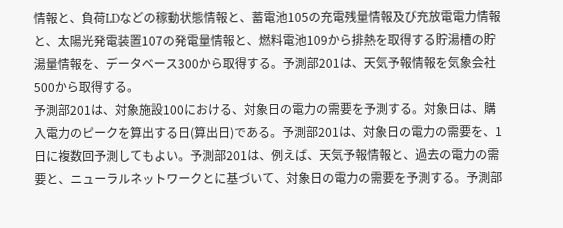情報と、負荷LDなどの稼動状態情報と、蓄電池105の充電残量情報及び充放電電力情報と、太陽光発電装置107の発電量情報と、燃料電池109から排熱を取得する貯湯槽の貯湯量情報を、データベース300から取得する。予測部201は、天気予報情報を気象会社500から取得する。
予測部201は、対象施設100における、対象日の電力の需要を予測する。対象日は、購入電力のピークを算出する日(算出日)である。予測部201は、対象日の電力の需要を、1日に複数回予測してもよい。予測部201は、例えば、天気予報情報と、過去の電力の需要と、ニューラルネットワークとに基づいて、対象日の電力の需要を予測する。予測部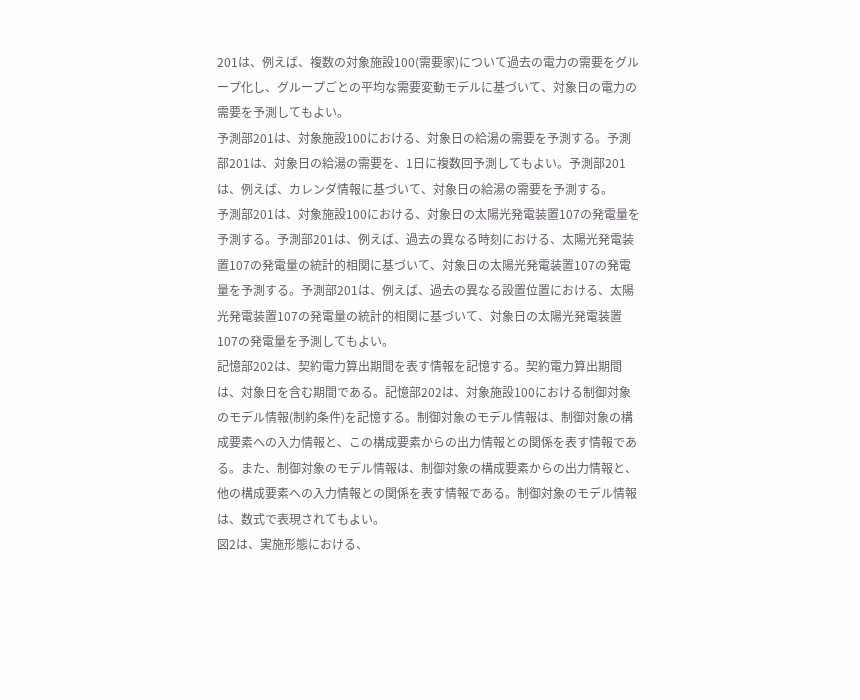201は、例えば、複数の対象施設100(需要家)について過去の電力の需要をグループ化し、グループごとの平均な需要変動モデルに基づいて、対象日の電力の需要を予測してもよい。
予測部201は、対象施設100における、対象日の給湯の需要を予測する。予測部201は、対象日の給湯の需要を、1日に複数回予測してもよい。予測部201は、例えば、カレンダ情報に基づいて、対象日の給湯の需要を予測する。
予測部201は、対象施設100における、対象日の太陽光発電装置107の発電量を予測する。予測部201は、例えば、過去の異なる時刻における、太陽光発電装置107の発電量の統計的相関に基づいて、対象日の太陽光発電装置107の発電量を予測する。予測部201は、例えば、過去の異なる設置位置における、太陽光発電装置107の発電量の統計的相関に基づいて、対象日の太陽光発電装置107の発電量を予測してもよい。
記憶部202は、契約電力算出期間を表す情報を記憶する。契約電力算出期間は、対象日を含む期間である。記憶部202は、対象施設100における制御対象のモデル情報(制約条件)を記憶する。制御対象のモデル情報は、制御対象の構成要素への入力情報と、この構成要素からの出力情報との関係を表す情報である。また、制御対象のモデル情報は、制御対象の構成要素からの出力情報と、他の構成要素への入力情報との関係を表す情報である。制御対象のモデル情報は、数式で表現されてもよい。
図2は、実施形態における、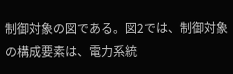制御対象の図である。図2では、制御対象の構成要素は、電力系統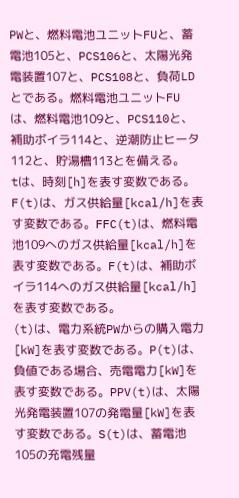PWと、燃料電池ユニットFUと、蓄電池105と、PCS106と、太陽光発電装置107と、PCS108と、負荷LDとである。燃料電池ユニットFUは、燃料電池109と、PCS110と、補助ボイラ114と、逆潮防止ヒータ112と、貯湯槽113とを備える。
tは、時刻[h]を表す変数である。F(t)は、ガス供給量[kcal/h]を表す変数である。FFC(t)は、燃料電池109へのガス供給量[kcal/h]を表す変数である。F(t)は、補助ボイラ114へのガス供給量[kcal/h]を表す変数である。
(t)は、電力系統PWからの購入電力[kW]を表す変数である。P(t)は、負値である場合、売電電力[kW]を表す変数である。PPV(t)は、太陽光発電装置107の発電量[kW]を表す変数である。S(t)は、蓄電池105の充電残量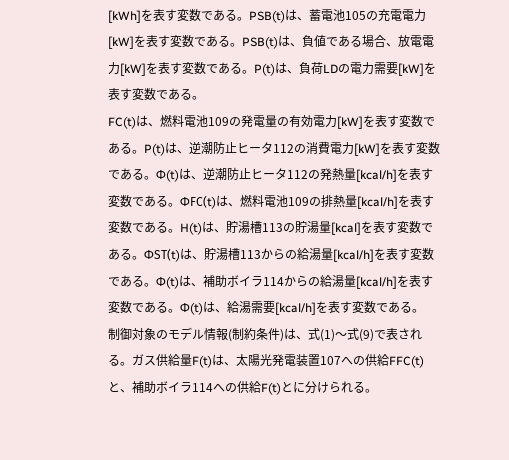[kWh]を表す変数である。PSB(t)は、蓄電池105の充電電力[kW]を表す変数である。PSB(t)は、負値である場合、放電電力[kW]を表す変数である。P(t)は、負荷LDの電力需要[kW]を表す変数である。
FC(t)は、燃料電池109の発電量の有効電力[kW]を表す変数である。P(t)は、逆潮防止ヒータ112の消費電力[kW]を表す変数である。Φ(t)は、逆潮防止ヒータ112の発熱量[kcal/h]を表す変数である。ΦFC(t)は、燃料電池109の排熱量[kcal/h]を表す変数である。H(t)は、貯湯槽113の貯湯量[kcal]を表す変数である。ΦST(t)は、貯湯槽113からの給湯量[kcal/h]を表す変数である。Φ(t)は、補助ボイラ114からの給湯量[kcal/h]を表す変数である。Φ(t)は、給湯需要[kcal/h]を表す変数である。
制御対象のモデル情報(制約条件)は、式(1)〜式(9)で表される。ガス供給量F(t)は、太陽光発電装置107への供給FFC(t)と、補助ボイラ114への供給F(t)とに分けられる。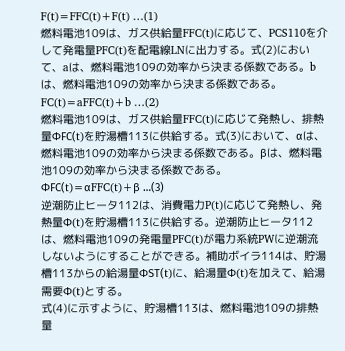F(t)=FFC(t)+F(t) …(1)
燃料電池109は、ガス供給量FFC(t)に応じて、PCS110を介して発電量PFC(t)を配電線LNに出力する。式(2)において、aは、燃料電池109の効率から決まる係数である。bは、燃料電池109の効率から決まる係数である。
FC(t)=aFFC(t)+b …(2)
燃料電池109は、ガス供給量FFC(t)に応じて発熱し、排熱量ΦFC(t)を貯湯槽113に供給する。式(3)において、αは、燃料電池109の効率から決まる係数である。βは、燃料電池109の効率から決まる係数である。
ΦFC(t)=αFFC(t)+β …(3)
逆潮防止ヒータ112は、消費電力P(t)に応じて発熱し、発熱量Φ(t)を貯湯槽113に供給する。逆潮防止ヒータ112は、燃料電池109の発電量PFC(t)が電力系統PWに逆潮流しないようにすることができる。補助ボイラ114は、貯湯槽113からの給湯量ΦST(t)に、給湯量Φ(t)を加えて、給湯需要Φ(t)とする。
式(4)に示すように、貯湯槽113は、燃料電池109の排熱量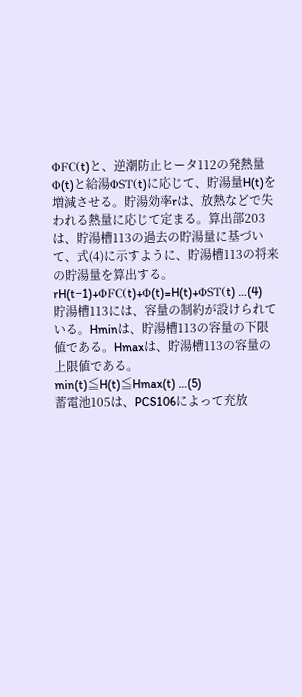ΦFC(t)と、逆潮防止ヒータ112の発熱量Φ(t)と給湯ΦST(t)に応じて、貯湯量H(t)を増減させる。貯湯効率rは、放熱などで失われる熱量に応じて定まる。算出部203は、貯湯槽113の過去の貯湯量に基づいて、式(4)に示すように、貯湯槽113の将来の貯湯量を算出する。
rH(t−1)+ΦFC(t)+Φ(t)=H(t)+ΦST(t) …(4)
貯湯槽113には、容量の制約が設けられている。Hminは、貯湯槽113の容量の下限値である。Hmaxは、貯湯槽113の容量の上限値である。
min(t)≦H(t)≦Hmax(t) …(5)
蓄電池105は、PCS106によって充放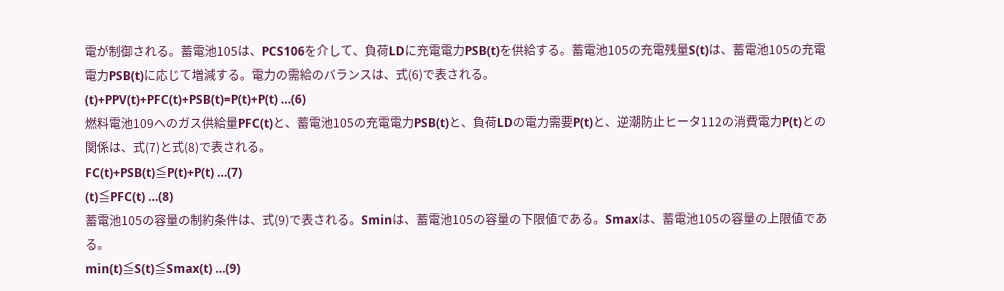電が制御される。蓄電池105は、PCS106を介して、負荷LDに充電電力PSB(t)を供給する。蓄電池105の充電残量S(t)は、蓄電池105の充電電力PSB(t)に応じて増減する。電力の需給のバランスは、式(6)で表される。
(t)+PPV(t)+PFC(t)+PSB(t)=P(t)+P(t) …(6)
燃料電池109へのガス供給量PFC(t)と、蓄電池105の充電電力PSB(t)と、負荷LDの電力需要P(t)と、逆潮防止ヒータ112の消費電力P(t)との関係は、式(7)と式(8)で表される。
FC(t)+PSB(t)≦P(t)+P(t) …(7)
(t)≦PFC(t) …(8)
蓄電池105の容量の制約条件は、式(9)で表される。Sminは、蓄電池105の容量の下限値である。Smaxは、蓄電池105の容量の上限値である。
min(t)≦S(t)≦Smax(t) …(9)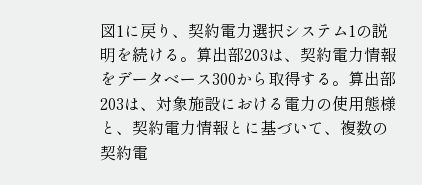図1に戻り、契約電力選択システム1の説明を続ける。算出部203は、契約電力情報をデータベース300から取得する。算出部203は、対象施設における電力の使用態様と、契約電力情報とに基づいて、複数の契約電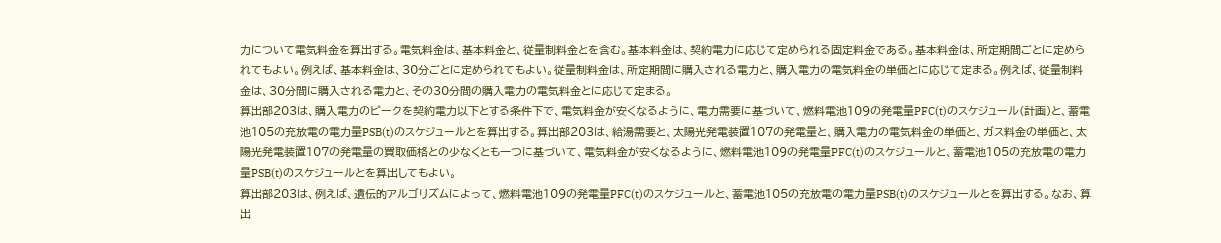力について電気料金を算出する。電気料金は、基本料金と、従量制料金とを含む。基本料金は、契約電力に応じて定められる固定料金である。基本料金は、所定期間ごとに定められてもよい。例えば、基本料金は、30分ごとに定められてもよい。従量制料金は、所定期間に購入される電力と、購入電力の電気料金の単価とに応じて定まる。例えば、従量制料金は、30分間に購入される電力と、その30分間の購入電力の電気料金とに応じて定まる。
算出部203は、購入電力のピークを契約電力以下とする条件下で、電気料金が安くなるように、電力需要に基づいて、燃料電池109の発電量PFC(t)のスケジュール(計画)と、蓄電池105の充放電の電力量PSB(t)のスケジュールとを算出する。算出部203は、給湯需要と、太陽光発電装置107の発電量と、購入電力の電気料金の単価と、ガス料金の単価と、太陽光発電装置107の発電量の買取価格との少なくとも一つに基づいて、電気料金が安くなるように、燃料電池109の発電量PFC(t)のスケジュールと、蓄電池105の充放電の電力量PSB(t)のスケジュールとを算出してもよい。
算出部203は、例えば、遺伝的アルゴリズムによって、燃料電池109の発電量PFC(t)のスケジュールと、蓄電池105の充放電の電力量PSB(t)のスケジュールとを算出する。なお、算出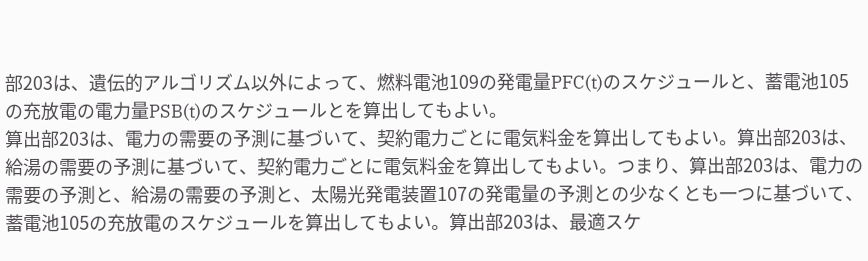部203は、遺伝的アルゴリズム以外によって、燃料電池109の発電量PFC(t)のスケジュールと、蓄電池105の充放電の電力量PSB(t)のスケジュールとを算出してもよい。
算出部203は、電力の需要の予測に基づいて、契約電力ごとに電気料金を算出してもよい。算出部203は、給湯の需要の予測に基づいて、契約電力ごとに電気料金を算出してもよい。つまり、算出部203は、電力の需要の予測と、給湯の需要の予測と、太陽光発電装置107の発電量の予測との少なくとも一つに基づいて、蓄電池105の充放電のスケジュールを算出してもよい。算出部203は、最適スケ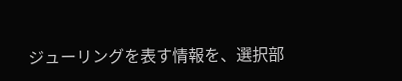ジューリングを表す情報を、選択部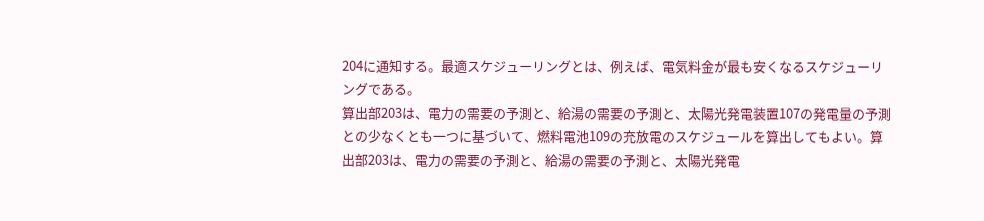204に通知する。最適スケジューリングとは、例えば、電気料金が最も安くなるスケジューリングである。
算出部203は、電力の需要の予測と、給湯の需要の予測と、太陽光発電装置107の発電量の予測との少なくとも一つに基づいて、燃料電池109の充放電のスケジュールを算出してもよい。算出部203は、電力の需要の予測と、給湯の需要の予測と、太陽光発電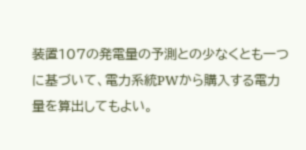装置107の発電量の予測との少なくとも一つに基づいて、電力系統PWから購入する電力量を算出してもよい。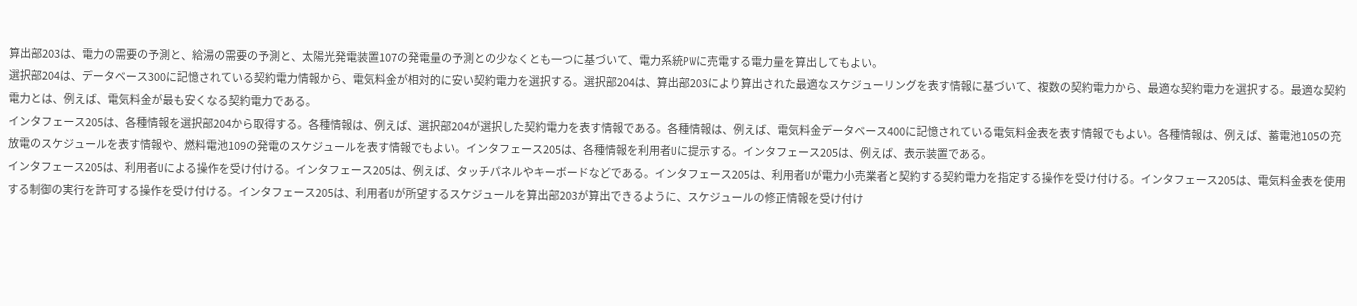算出部203は、電力の需要の予測と、給湯の需要の予測と、太陽光発電装置107の発電量の予測との少なくとも一つに基づいて、電力系統PWに売電する電力量を算出してもよい。
選択部204は、データベース300に記憶されている契約電力情報から、電気料金が相対的に安い契約電力を選択する。選択部204は、算出部203により算出された最適なスケジューリングを表す情報に基づいて、複数の契約電力から、最適な契約電力を選択する。最適な契約電力とは、例えば、電気料金が最も安くなる契約電力である。
インタフェース205は、各種情報を選択部204から取得する。各種情報は、例えば、選択部204が選択した契約電力を表す情報である。各種情報は、例えば、電気料金データベース400に記憶されている電気料金表を表す情報でもよい。各種情報は、例えば、蓄電池105の充放電のスケジュールを表す情報や、燃料電池109の発電のスケジュールを表す情報でもよい。インタフェース205は、各種情報を利用者Uに提示する。インタフェース205は、例えば、表示装置である。
インタフェース205は、利用者Uによる操作を受け付ける。インタフェース205は、例えば、タッチパネルやキーボードなどである。インタフェース205は、利用者Uが電力小売業者と契約する契約電力を指定する操作を受け付ける。インタフェース205は、電気料金表を使用する制御の実行を許可する操作を受け付ける。インタフェース205は、利用者Uが所望するスケジュールを算出部203が算出できるように、スケジュールの修正情報を受け付け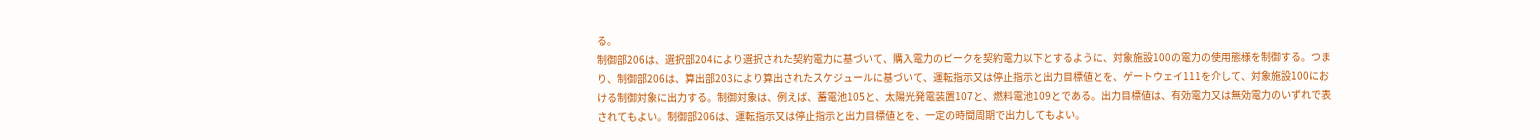る。
制御部206は、選択部204により選択された契約電力に基づいて、購入電力のピークを契約電力以下とするように、対象施設100の電力の使用態様を制御する。つまり、制御部206は、算出部203により算出されたスケジュールに基づいて、運転指示又は停止指示と出力目標値とを、ゲートウェイ111を介して、対象施設100における制御対象に出力する。制御対象は、例えば、蓄電池105と、太陽光発電装置107と、燃料電池109とである。出力目標値は、有効電力又は無効電力のいずれで表されてもよい。制御部206は、運転指示又は停止指示と出力目標値とを、一定の時間周期で出力してもよい。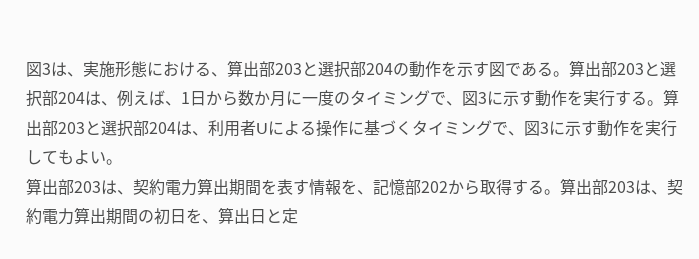図3は、実施形態における、算出部203と選択部204の動作を示す図である。算出部203と選択部204は、例えば、1日から数か月に一度のタイミングで、図3に示す動作を実行する。算出部203と選択部204は、利用者Uによる操作に基づくタイミングで、図3に示す動作を実行してもよい。
算出部203は、契約電力算出期間を表す情報を、記憶部202から取得する。算出部203は、契約電力算出期間の初日を、算出日と定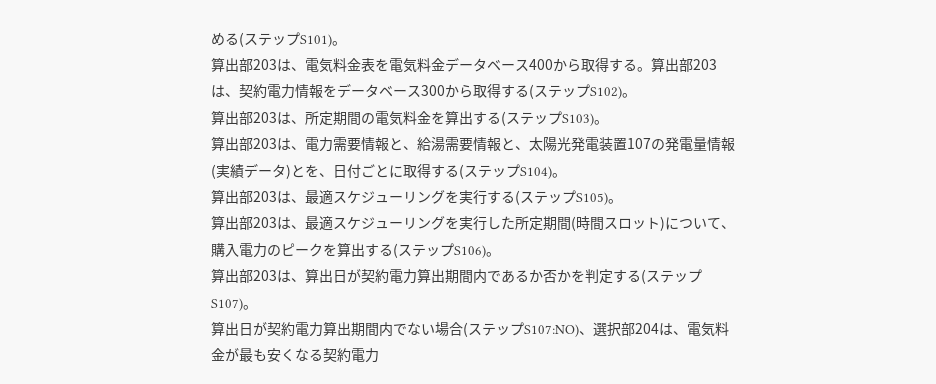める(ステップS101)。
算出部203は、電気料金表を電気料金データベース400から取得する。算出部203は、契約電力情報をデータベース300から取得する(ステップS102)。
算出部203は、所定期間の電気料金を算出する(ステップS103)。
算出部203は、電力需要情報と、給湯需要情報と、太陽光発電装置107の発電量情報(実績データ)とを、日付ごとに取得する(ステップS104)。
算出部203は、最適スケジューリングを実行する(ステップS105)。
算出部203は、最適スケジューリングを実行した所定期間(時間スロット)について、購入電力のピークを算出する(ステップS106)。
算出部203は、算出日が契約電力算出期間内であるか否かを判定する(ステップS107)。
算出日が契約電力算出期間内でない場合(ステップS107:NO)、選択部204は、電気料金が最も安くなる契約電力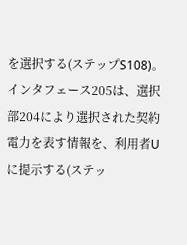を選択する(ステップS108)。
インタフェース205は、選択部204により選択された契約電力を表す情報を、利用者Uに提示する(ステッ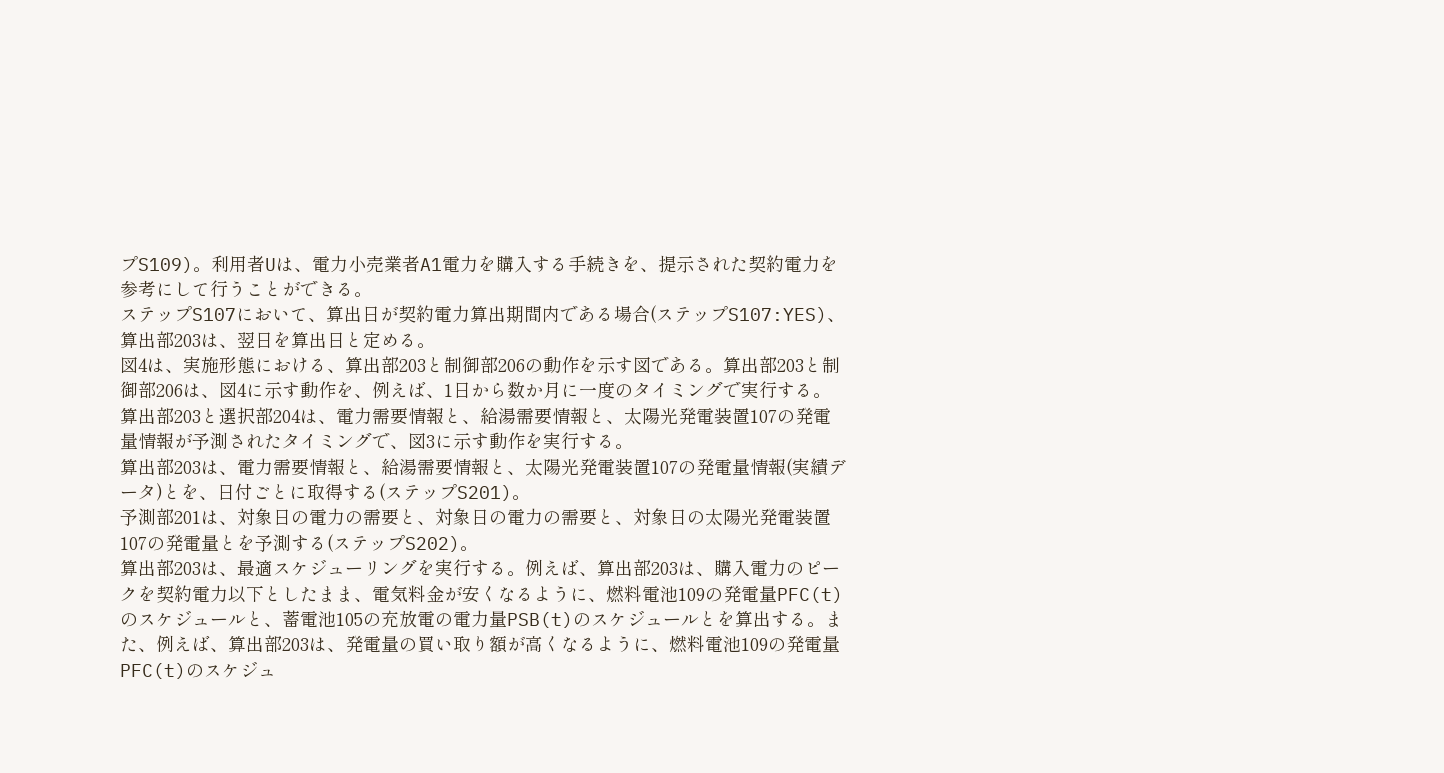プS109)。利用者Uは、電力小売業者A1電力を購入する手続きを、提示された契約電力を参考にして行うことができる。
ステップS107において、算出日が契約電力算出期間内である場合(ステップS107:YES)、算出部203は、翌日を算出日と定める。
図4は、実施形態における、算出部203と制御部206の動作を示す図である。算出部203と制御部206は、図4に示す動作を、例えば、1日から数か月に一度のタイミングで実行する。算出部203と選択部204は、電力需要情報と、給湯需要情報と、太陽光発電装置107の発電量情報が予測されたタイミングで、図3に示す動作を実行する。
算出部203は、電力需要情報と、給湯需要情報と、太陽光発電装置107の発電量情報(実績データ)とを、日付ごとに取得する(ステップS201)。
予測部201は、対象日の電力の需要と、対象日の電力の需要と、対象日の太陽光発電装置107の発電量とを予測する(ステップS202)。
算出部203は、最適スケジューリングを実行する。例えば、算出部203は、購入電力のピークを契約電力以下としたまま、電気料金が安くなるように、燃料電池109の発電量PFC(t)のスケジュールと、蓄電池105の充放電の電力量PSB(t)のスケジュールとを算出する。また、例えば、算出部203は、発電量の買い取り額が高くなるように、燃料電池109の発電量PFC(t)のスケジュ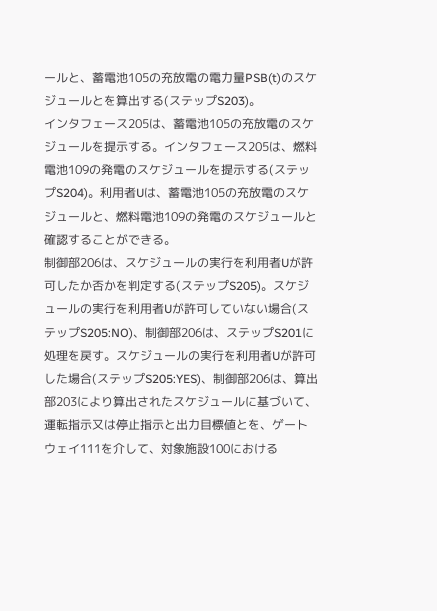ールと、蓄電池105の充放電の電力量PSB(t)のスケジュールとを算出する(ステップS203)。
インタフェース205は、蓄電池105の充放電のスケジュールを提示する。インタフェース205は、燃料電池109の発電のスケジュールを提示する(ステップS204)。利用者Uは、蓄電池105の充放電のスケジュールと、燃料電池109の発電のスケジュールと確認することができる。
制御部206は、スケジュールの実行を利用者Uが許可したか否かを判定する(ステップS205)。スケジュールの実行を利用者Uが許可していない場合(ステップS205:NO)、制御部206は、ステップS201に処理を戻す。スケジュールの実行を利用者Uが許可した場合(ステップS205:YES)、制御部206は、算出部203により算出されたスケジュールに基づいて、運転指示又は停止指示と出力目標値とを、ゲートウェイ111を介して、対象施設100における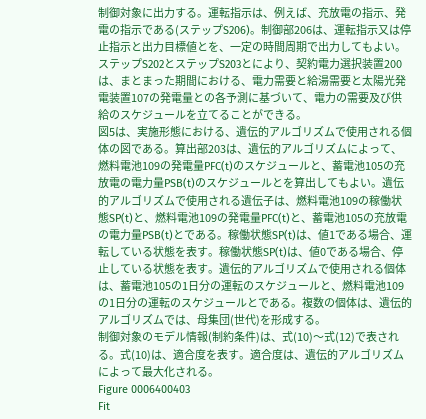制御対象に出力する。運転指示は、例えば、充放電の指示、発電の指示である(ステップS206)。制御部206は、運転指示又は停止指示と出力目標値とを、一定の時間周期で出力してもよい。
ステップS202とステップS203とにより、契約電力選択装置200は、まとまった期間における、電力需要と給湯需要と太陽光発電装置107の発電量との各予測に基づいて、電力の需要及び供給のスケジュールを立てることができる。
図5は、実施形態における、遺伝的アルゴリズムで使用される個体の図である。算出部203は、遺伝的アルゴリズムによって、燃料電池109の発電量PFC(t)のスケジュールと、蓄電池105の充放電の電力量PSB(t)のスケジュールとを算出してもよい。遺伝的アルゴリズムで使用される遺伝子は、燃料電池109の稼働状態SP(t)と、燃料電池109の発電量PFC(t)と、蓄電池105の充放電の電力量PSB(t)とである。稼働状態SP(t)は、値1である場合、運転している状態を表す。稼働状態SP(t)は、値0である場合、停止している状態を表す。遺伝的アルゴリズムで使用される個体は、蓄電池105の1日分の運転のスケジュールと、燃料電池109の1日分の運転のスケジュールとである。複数の個体は、遺伝的アルゴリズムでは、母集団(世代)を形成する。
制御対象のモデル情報(制約条件)は、式(10)〜式(12)で表される。式(10)は、適合度を表す。適合度は、遺伝的アルゴリズムによって最大化される。
Figure 0006400403
Fit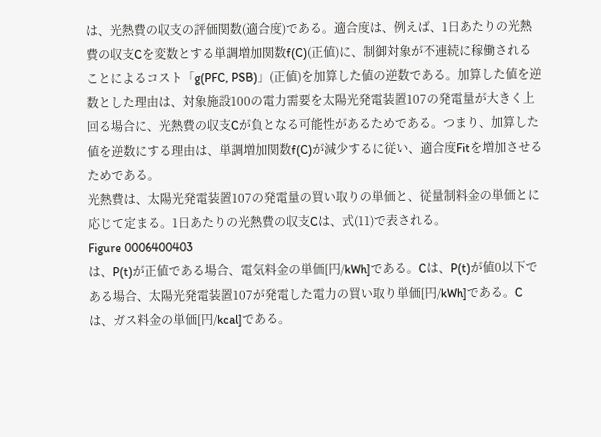は、光熱費の収支の評価関数(適合度)である。適合度は、例えば、1日あたりの光熱費の収支Cを変数とする単調増加関数f(C)(正値)に、制御対象が不連続に稼働されることによるコスト「g(PFC, PSB)」(正値)を加算した値の逆数である。加算した値を逆数とした理由は、対象施設100の電力需要を太陽光発電装置107の発電量が大きく上回る場合に、光熱費の収支Cが負となる可能性があるためである。つまり、加算した値を逆数にする理由は、単調増加関数f(C)が減少するに従い、適合度Fitを増加させるためである。
光熱費は、太陽光発電装置107の発電量の買い取りの単価と、従量制料金の単価とに応じて定まる。1日あたりの光熱費の収支Cは、式(11)で表される。
Figure 0006400403
は、P(t)が正値である場合、電気料金の単価[円/kWh]である。Cは、P(t)が値0以下である場合、太陽光発電装置107が発電した電力の買い取り単価[円/kWh]である。Cは、ガス料金の単価[円/kcal]である。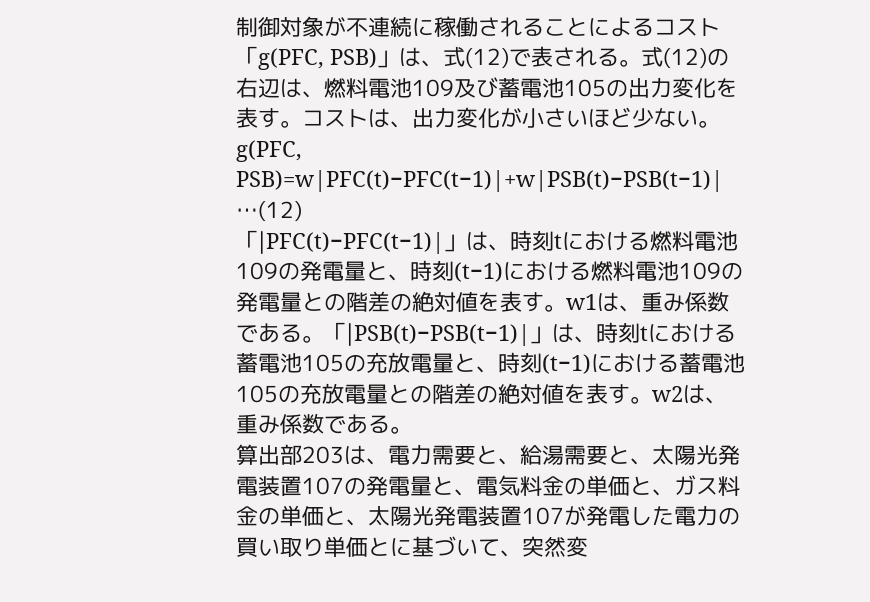制御対象が不連続に稼働されることによるコスト「g(PFC, PSB)」は、式(12)で表される。式(12)の右辺は、燃料電池109及び蓄電池105の出力変化を表す。コストは、出力変化が小さいほど少ない。
g(PFC, PSB)=w|PFC(t)−PFC(t−1)|+w|PSB(t)−PSB(t−1)| …(12)
「|PFC(t)−PFC(t−1)|」は、時刻tにおける燃料電池109の発電量と、時刻(t−1)における燃料電池109の発電量との階差の絶対値を表す。w1は、重み係数である。「|PSB(t)−PSB(t−1)|」は、時刻tにおける蓄電池105の充放電量と、時刻(t−1)における蓄電池105の充放電量との階差の絶対値を表す。w2は、重み係数である。
算出部203は、電力需要と、給湯需要と、太陽光発電装置107の発電量と、電気料金の単価と、ガス料金の単価と、太陽光発電装置107が発電した電力の買い取り単価とに基づいて、突然変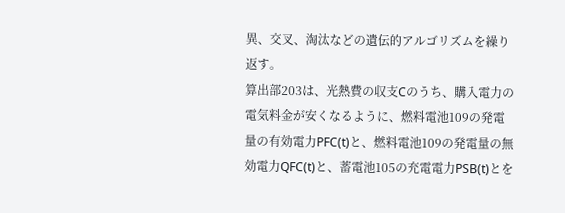異、交叉、淘汰などの遺伝的アルゴリズムを繰り返す。
算出部203は、光熱費の収支Cのうち、購入電力の電気料金が安くなるように、燃料電池109の発電量の有効電力PFC(t)と、燃料電池109の発電量の無効電力QFC(t)と、蓄電池105の充電電力PSB(t)とを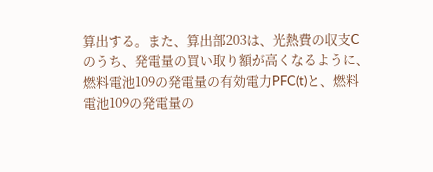算出する。また、算出部203は、光熱費の収支Cのうち、発電量の買い取り額が高くなるように、燃料電池109の発電量の有効電力PFC(t)と、燃料電池109の発電量の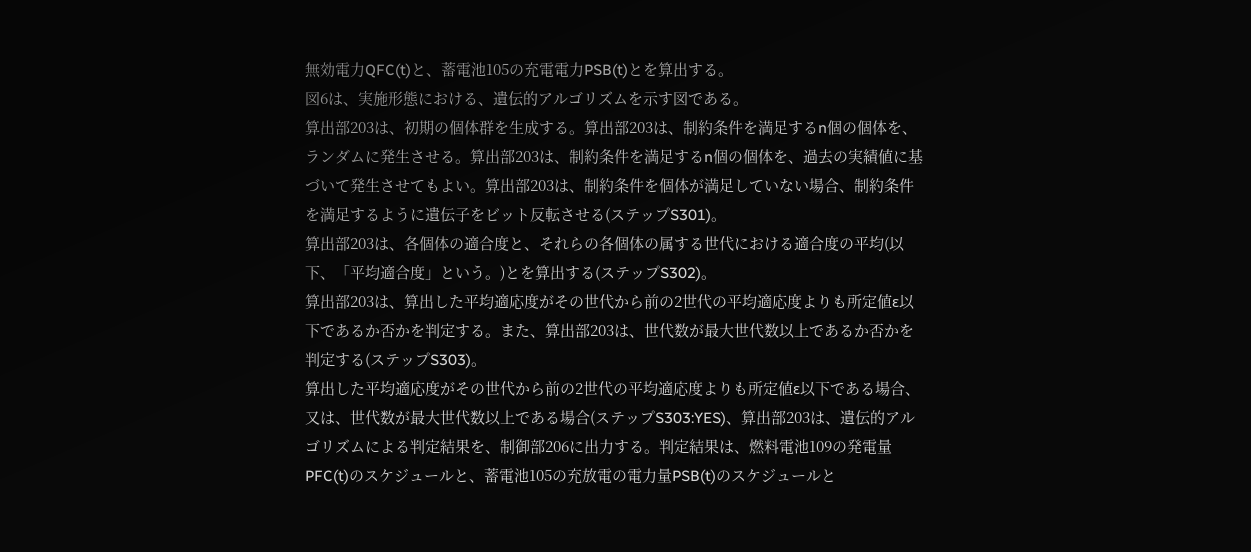無効電力QFC(t)と、蓄電池105の充電電力PSB(t)とを算出する。
図6は、実施形態における、遺伝的アルゴリズムを示す図である。
算出部203は、初期の個体群を生成する。算出部203は、制約条件を満足するn個の個体を、ランダムに発生させる。算出部203は、制約条件を満足するn個の個体を、過去の実績値に基づいて発生させてもよい。算出部203は、制約条件を個体が満足していない場合、制約条件を満足するように遺伝子をビット反転させる(ステップS301)。
算出部203は、各個体の適合度と、それらの各個体の属する世代における適合度の平均(以下、「平均適合度」という。)とを算出する(ステップS302)。
算出部203は、算出した平均適応度がその世代から前の2世代の平均適応度よりも所定値ε以下であるか否かを判定する。また、算出部203は、世代数が最大世代数以上であるか否かを判定する(ステップS303)。
算出した平均適応度がその世代から前の2世代の平均適応度よりも所定値ε以下である場合、又は、世代数が最大世代数以上である場合(ステップS303:YES)、算出部203は、遺伝的アルゴリズムによる判定結果を、制御部206に出力する。判定結果は、燃料電池109の発電量PFC(t)のスケジュールと、蓄電池105の充放電の電力量PSB(t)のスケジュールと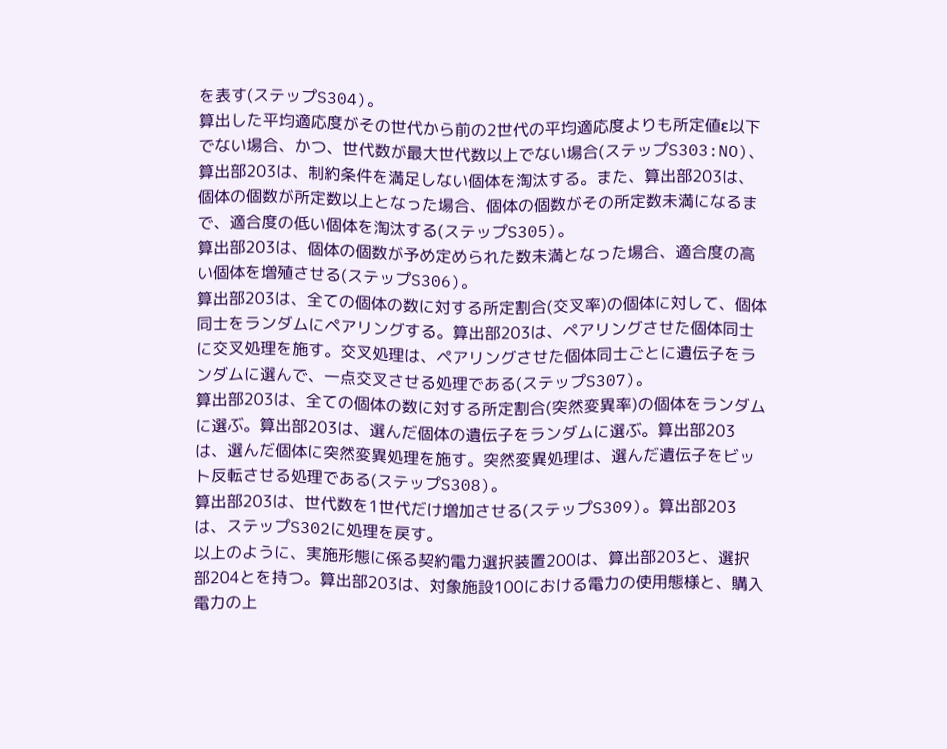を表す(ステップS304)。
算出した平均適応度がその世代から前の2世代の平均適応度よりも所定値ε以下でない場合、かつ、世代数が最大世代数以上でない場合(ステップS303:NO)、算出部203は、制約条件を満足しない個体を淘汰する。また、算出部203は、個体の個数が所定数以上となった場合、個体の個数がその所定数未満になるまで、適合度の低い個体を淘汰する(ステップS305)。
算出部203は、個体の個数が予め定められた数未満となった場合、適合度の高い個体を増殖させる(ステップS306)。
算出部203は、全ての個体の数に対する所定割合(交叉率)の個体に対して、個体同士をランダムにペアリングする。算出部203は、ペアリングさせた個体同士に交叉処理を施す。交叉処理は、ペアリングさせた個体同士ごとに遺伝子をランダムに選んで、一点交叉させる処理である(ステップS307)。
算出部203は、全ての個体の数に対する所定割合(突然変異率)の個体をランダムに選ぶ。算出部203は、選んだ個体の遺伝子をランダムに選ぶ。算出部203は、選んだ個体に突然変異処理を施す。突然変異処理は、選んだ遺伝子をビット反転させる処理である(ステップS308)。
算出部203は、世代数を1世代だけ増加させる(ステップS309)。算出部203は、ステップS302に処理を戻す。
以上のように、実施形態に係る契約電力選択装置200は、算出部203と、選択部204とを持つ。算出部203は、対象施設100における電力の使用態様と、購入電力の上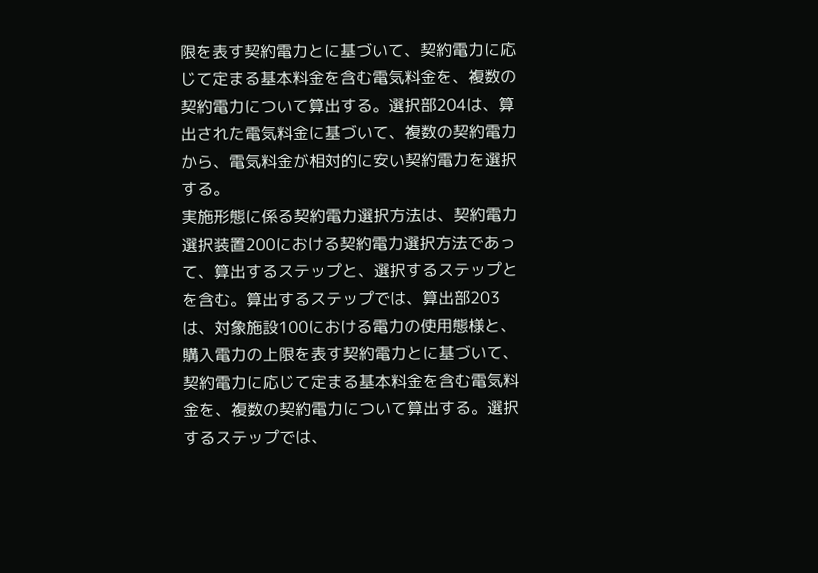限を表す契約電力とに基づいて、契約電力に応じて定まる基本料金を含む電気料金を、複数の契約電力について算出する。選択部204は、算出された電気料金に基づいて、複数の契約電力から、電気料金が相対的に安い契約電力を選択する。
実施形態に係る契約電力選択方法は、契約電力選択装置200における契約電力選択方法であって、算出するステップと、選択するステップとを含む。算出するステップでは、算出部203は、対象施設100における電力の使用態様と、購入電力の上限を表す契約電力とに基づいて、契約電力に応じて定まる基本料金を含む電気料金を、複数の契約電力について算出する。選択するステップでは、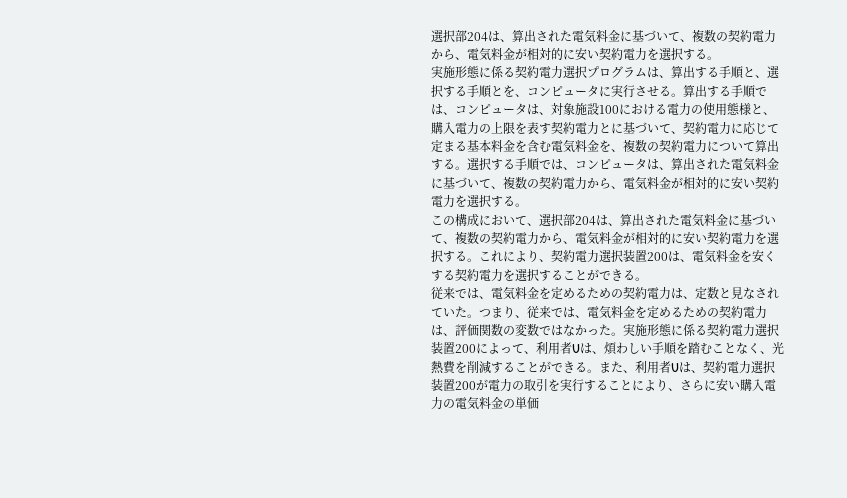選択部204は、算出された電気料金に基づいて、複数の契約電力から、電気料金が相対的に安い契約電力を選択する。
実施形態に係る契約電力選択プログラムは、算出する手順と、選択する手順とを、コンピュータに実行させる。算出する手順では、コンピュータは、対象施設100における電力の使用態様と、購入電力の上限を表す契約電力とに基づいて、契約電力に応じて定まる基本料金を含む電気料金を、複数の契約電力について算出する。選択する手順では、コンピュータは、算出された電気料金に基づいて、複数の契約電力から、電気料金が相対的に安い契約電力を選択する。
この構成において、選択部204は、算出された電気料金に基づいて、複数の契約電力から、電気料金が相対的に安い契約電力を選択する。これにより、契約電力選択装置200は、電気料金を安くする契約電力を選択することができる。
従来では、電気料金を定めるための契約電力は、定数と見なされていた。つまり、従来では、電気料金を定めるための契約電力は、評価関数の変数ではなかった。実施形態に係る契約電力選択装置200によって、利用者Uは、煩わしい手順を踏むことなく、光熱費を削減することができる。また、利用者Uは、契約電力選択装置200が電力の取引を実行することにより、さらに安い購入電力の電気料金の単価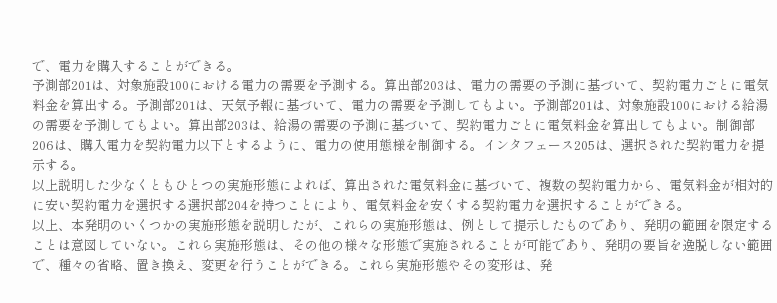で、電力を購入することができる。
予測部201は、対象施設100における電力の需要を予測する。算出部203は、電力の需要の予測に基づいて、契約電力ごとに電気料金を算出する。予測部201は、天気予報に基づいて、電力の需要を予測してもよい。予測部201は、対象施設100における給湯の需要を予測してもよい。算出部203は、給湯の需要の予測に基づいて、契約電力ごとに電気料金を算出してもよい。制御部206は、購入電力を契約電力以下とするように、電力の使用態様を制御する。インタフェース205は、選択された契約電力を提示する。
以上説明した少なくともひとつの実施形態によれば、算出された電気料金に基づいて、複数の契約電力から、電気料金が相対的に安い契約電力を選択する選択部204を持つことにより、電気料金を安くする契約電力を選択することができる。
以上、本発明のいくつかの実施形態を説明したが、これらの実施形態は、例として提示したものであり、発明の範囲を限定することは意図していない。これら実施形態は、その他の様々な形態で実施されることが可能であり、発明の要旨を逸脱しない範囲で、種々の省略、置き換え、変更を行うことができる。これら実施形態やその変形は、発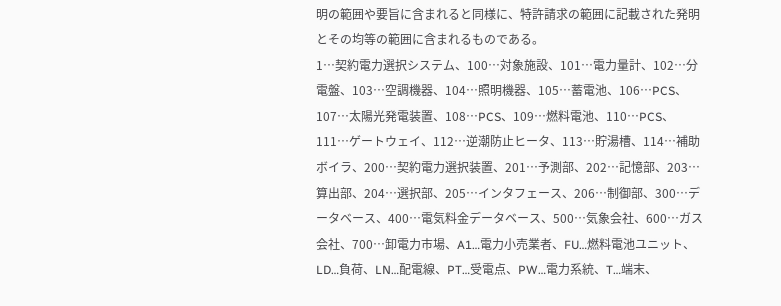明の範囲や要旨に含まれると同様に、特許請求の範囲に記載された発明とその均等の範囲に含まれるものである。
1…契約電力選択システム、100…対象施設、101…電力量計、102…分電盤、103…空調機器、104…照明機器、105…蓄電池、106…PCS、107…太陽光発電装置、108…PCS、109…燃料電池、110…PCS、111…ゲートウェイ、112…逆潮防止ヒータ、113…貯湯槽、114…補助ボイラ、200…契約電力選択装置、201…予測部、202…記憶部、203…算出部、204…選択部、205…インタフェース、206…制御部、300…データベース、400…電気料金データベース、500…気象会社、600…ガス会社、700…卸電力市場、A1…電力小売業者、FU…燃料電池ユニット、LD…負荷、LN…配電線、PT…受電点、PW…電力系統、T…端末、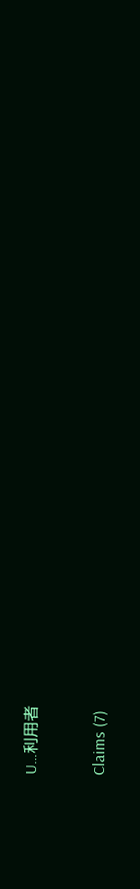U…利用者

Claims (7)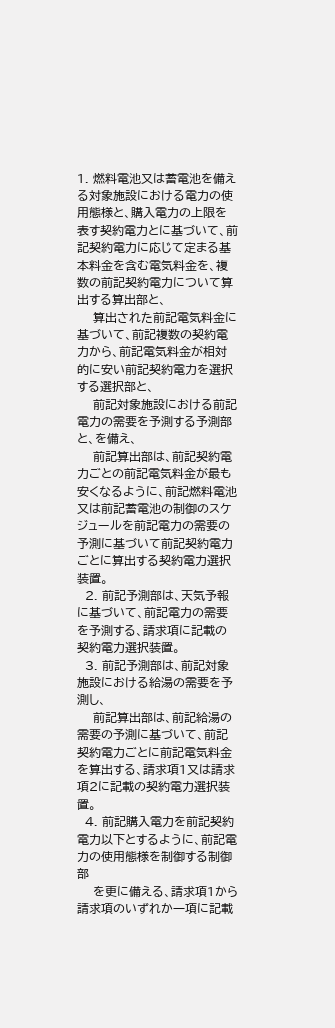1. 燃料電池又は蓄電池を備える対象施設における電力の使用態様と、購入電力の上限を表す契約電力とに基づいて、前記契約電力に応じて定まる基本料金を含む電気料金を、複数の前記契約電力について算出する算出部と、
    算出された前記電気料金に基づいて、前記複数の契約電力から、前記電気料金が相対的に安い前記契約電力を選択する選択部と、
    前記対象施設における前記電力の需要を予測する予測部と、を備え、
    前記算出部は、前記契約電力ごとの前記電気料金が最も安くなるように、前記燃料電池又は前記蓄電池の制御のスケジュールを前記電力の需要の予測に基づいて前記契約電力ごとに算出する契約電力選択装置。
  2. 前記予測部は、天気予報に基づいて、前記電力の需要を予測する、請求項に記載の契約電力選択装置。
  3. 前記予測部は、前記対象施設における給湯の需要を予測し、
    前記算出部は、前記給湯の需要の予測に基づいて、前記契約電力ごとに前記電気料金を算出する、請求項1又は請求項2に記載の契約電力選択装置。
  4. 前記購入電力を前記契約電力以下とするように、前記電力の使用態様を制御する制御部
    を更に備える、請求項1から請求項のいずれか一項に記載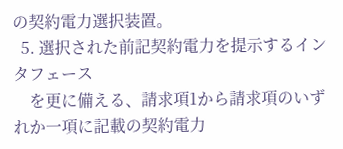の契約電力選択装置。
  5. 選択された前記契約電力を提示するインタフェース
    を更に備える、請求項1から請求項のいずれか一項に記載の契約電力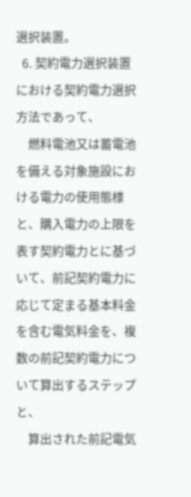選択装置。
  6. 契約電力選択装置における契約電力選択方法であって、
    燃料電池又は蓄電池を備える対象施設における電力の使用態様と、購入電力の上限を表す契約電力とに基づいて、前記契約電力に応じて定まる基本料金を含む電気料金を、複数の前記契約電力について算出するステップと、
    算出された前記電気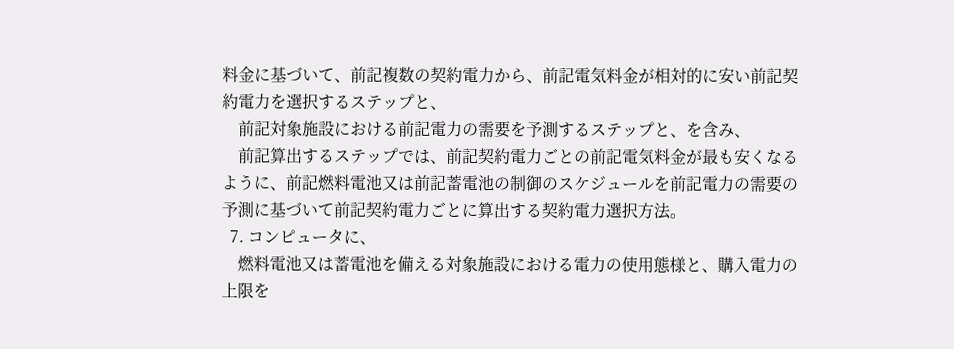料金に基づいて、前記複数の契約電力から、前記電気料金が相対的に安い前記契約電力を選択するステップと、
    前記対象施設における前記電力の需要を予測するステップと、を含み、
    前記算出するステップでは、前記契約電力ごとの前記電気料金が最も安くなるように、前記燃料電池又は前記蓄電池の制御のスケジュールを前記電力の需要の予測に基づいて前記契約電力ごとに算出する契約電力選択方法。
  7. コンピュータに、
    燃料電池又は蓄電池を備える対象施設における電力の使用態様と、購入電力の上限を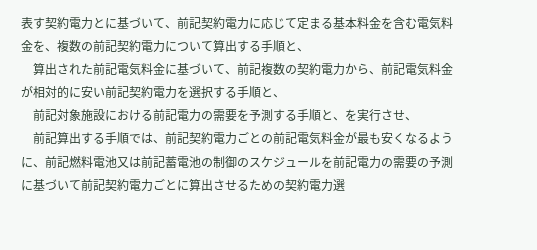表す契約電力とに基づいて、前記契約電力に応じて定まる基本料金を含む電気料金を、複数の前記契約電力について算出する手順と、
    算出された前記電気料金に基づいて、前記複数の契約電力から、前記電気料金が相対的に安い前記契約電力を選択する手順と、
    前記対象施設における前記電力の需要を予測する手順と、を実行させ、
    前記算出する手順では、前記契約電力ごとの前記電気料金が最も安くなるように、前記燃料電池又は前記蓄電池の制御のスケジュールを前記電力の需要の予測に基づいて前記契約電力ごとに算出させるための契約電力選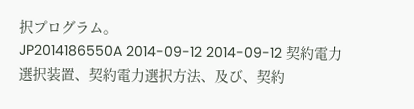択プログラム。
JP2014186550A 2014-09-12 2014-09-12 契約電力選択装置、契約電力選択方法、及び、契約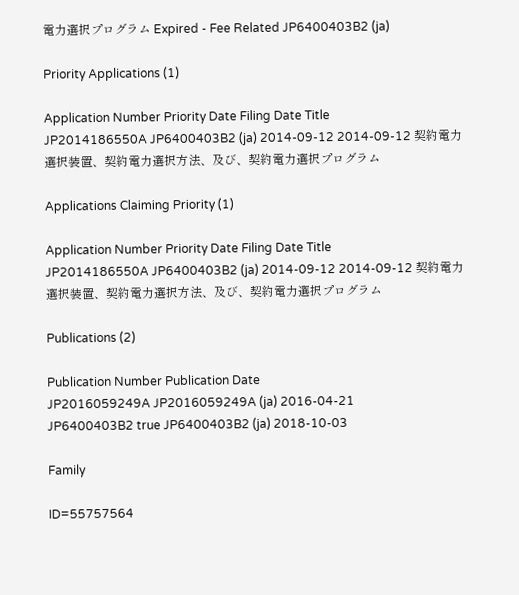電力選択プログラム Expired - Fee Related JP6400403B2 (ja)

Priority Applications (1)

Application Number Priority Date Filing Date Title
JP2014186550A JP6400403B2 (ja) 2014-09-12 2014-09-12 契約電力選択装置、契約電力選択方法、及び、契約電力選択プログラム

Applications Claiming Priority (1)

Application Number Priority Date Filing Date Title
JP2014186550A JP6400403B2 (ja) 2014-09-12 2014-09-12 契約電力選択装置、契約電力選択方法、及び、契約電力選択プログラム

Publications (2)

Publication Number Publication Date
JP2016059249A JP2016059249A (ja) 2016-04-21
JP6400403B2 true JP6400403B2 (ja) 2018-10-03

Family

ID=55757564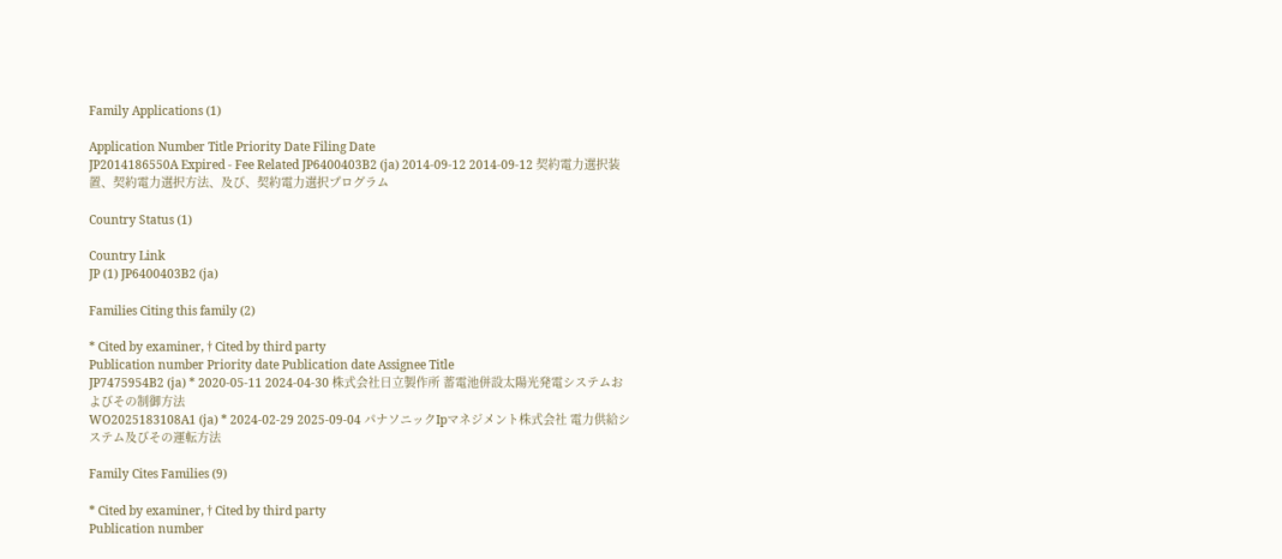Family Applications (1)

Application Number Title Priority Date Filing Date
JP2014186550A Expired - Fee Related JP6400403B2 (ja) 2014-09-12 2014-09-12 契約電力選択装置、契約電力選択方法、及び、契約電力選択プログラム

Country Status (1)

Country Link
JP (1) JP6400403B2 (ja)

Families Citing this family (2)

* Cited by examiner, † Cited by third party
Publication number Priority date Publication date Assignee Title
JP7475954B2 (ja) * 2020-05-11 2024-04-30 株式会社日立製作所 蓄電池併設太陽光発電システムおよびその制御方法
WO2025183108A1 (ja) * 2024-02-29 2025-09-04 パナソニックIpマネジメント株式会社 電力供給システム及びその運転方法

Family Cites Families (9)

* Cited by examiner, † Cited by third party
Publication number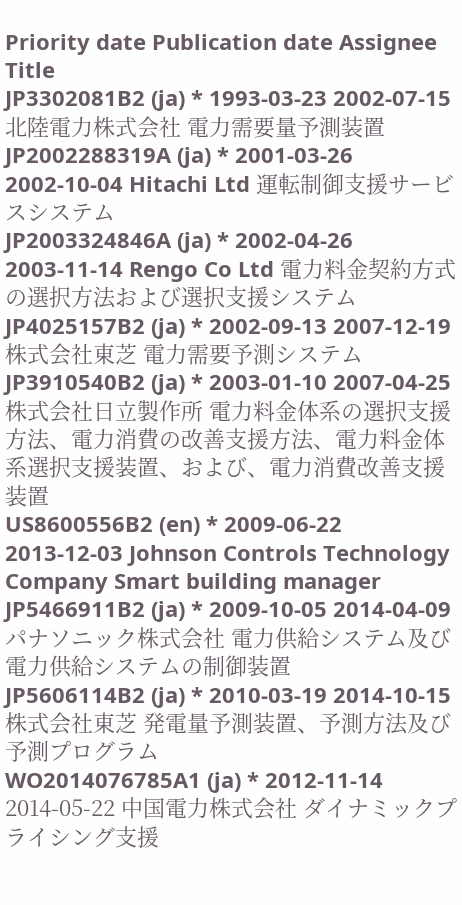Priority date Publication date Assignee Title
JP3302081B2 (ja) * 1993-03-23 2002-07-15 北陸電力株式会社 電力需要量予測装置
JP2002288319A (ja) * 2001-03-26 2002-10-04 Hitachi Ltd 運転制御支援サービスシステム
JP2003324846A (ja) * 2002-04-26 2003-11-14 Rengo Co Ltd 電力料金契約方式の選択方法および選択支援システム
JP4025157B2 (ja) * 2002-09-13 2007-12-19 株式会社東芝 電力需要予測システム
JP3910540B2 (ja) * 2003-01-10 2007-04-25 株式会社日立製作所 電力料金体系の選択支援方法、電力消費の改善支援方法、電力料金体系選択支援装置、および、電力消費改善支援装置
US8600556B2 (en) * 2009-06-22 2013-12-03 Johnson Controls Technology Company Smart building manager
JP5466911B2 (ja) * 2009-10-05 2014-04-09 パナソニック株式会社 電力供給システム及び電力供給システムの制御装置
JP5606114B2 (ja) * 2010-03-19 2014-10-15 株式会社東芝 発電量予測装置、予測方法及び予測プログラム
WO2014076785A1 (ja) * 2012-11-14 2014-05-22 中国電力株式会社 ダイナミックプライシング支援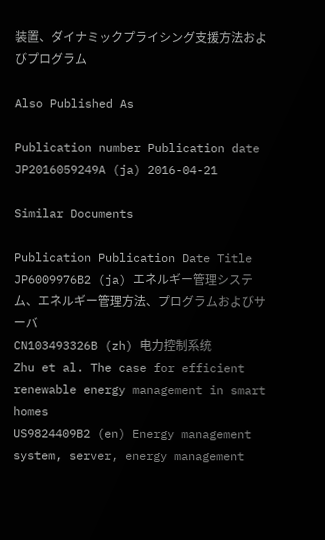装置、ダイナミックプライシング支援方法およびプログラム

Also Published As

Publication number Publication date
JP2016059249A (ja) 2016-04-21

Similar Documents

Publication Publication Date Title
JP6009976B2 (ja) エネルギー管理システム、エネルギー管理方法、プログラムおよびサーバ
CN103493326B (zh) 电力控制系统
Zhu et al. The case for efficient renewable energy management in smart homes
US9824409B2 (en) Energy management system, server, energy management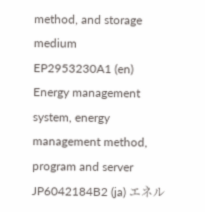method, and storage medium
EP2953230A1 (en) Energy management system, energy management method, program and server
JP6042184B2 (ja) エネル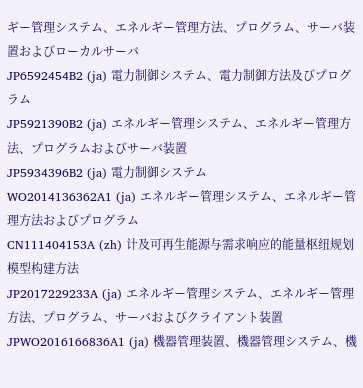ギー管理システム、エネルギー管理方法、プログラム、サーバ装置およびローカルサーバ
JP6592454B2 (ja) 電力制御システム、電力制御方法及びプログラム
JP5921390B2 (ja) エネルギー管理システム、エネルギー管理方法、プログラムおよびサーバ装置
JP5934396B2 (ja) 電力制御システム
WO2014136362A1 (ja) エネルギー管理システム、エネルギー管理方法およびプログラム
CN111404153A (zh) 计及可再生能源与需求响应的能量枢纽规划模型构建方法
JP2017229233A (ja) エネルギー管理システム、エネルギー管理方法、プログラム、サーバおよびクライアント装置
JPWO2016166836A1 (ja) 機器管理装置、機器管理システム、機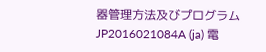器管理方法及びプログラム
JP2016021084A (ja) 電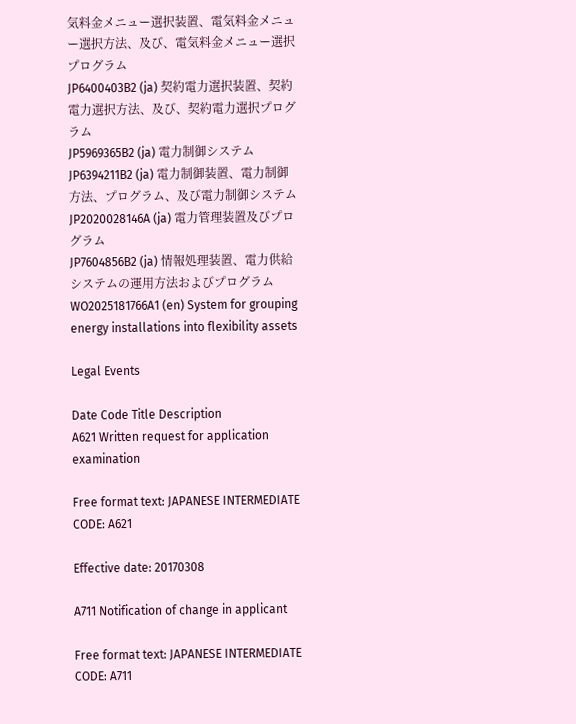気料金メニュー選択装置、電気料金メニュー選択方法、及び、電気料金メニュー選択プログラム
JP6400403B2 (ja) 契約電力選択装置、契約電力選択方法、及び、契約電力選択プログラム
JP5969365B2 (ja) 電力制御システム
JP6394211B2 (ja) 電力制御装置、電力制御方法、プログラム、及び電力制御システム
JP2020028146A (ja) 電力管理装置及びプログラム
JP7604856B2 (ja) 情報処理装置、電力供給システムの運用方法およびプログラム
WO2025181766A1 (en) System for grouping energy installations into flexibility assets

Legal Events

Date Code Title Description
A621 Written request for application examination

Free format text: JAPANESE INTERMEDIATE CODE: A621

Effective date: 20170308

A711 Notification of change in applicant

Free format text: JAPANESE INTERMEDIATE CODE: A711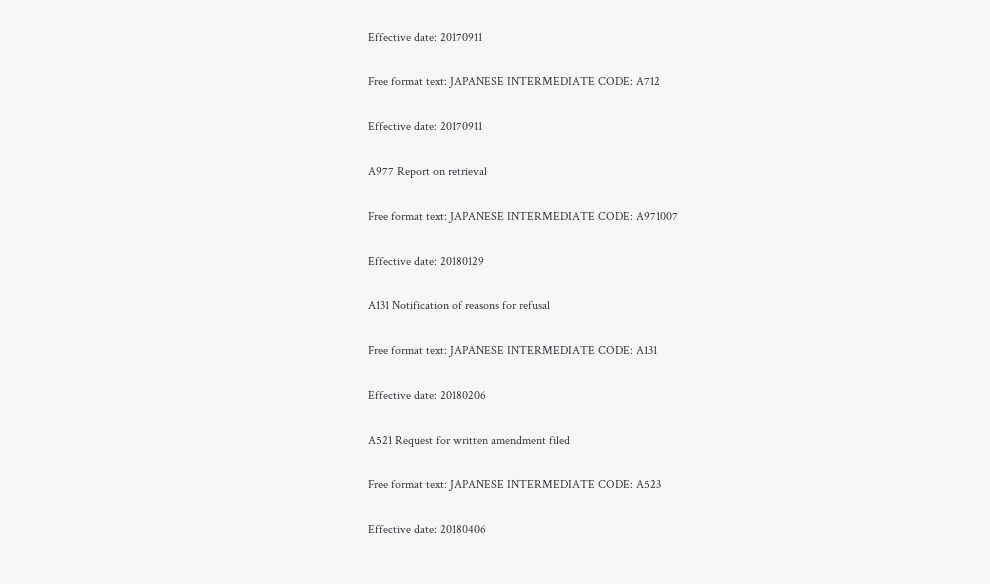Effective date: 20170911

Free format text: JAPANESE INTERMEDIATE CODE: A712

Effective date: 20170911

A977 Report on retrieval

Free format text: JAPANESE INTERMEDIATE CODE: A971007

Effective date: 20180129

A131 Notification of reasons for refusal

Free format text: JAPANESE INTERMEDIATE CODE: A131

Effective date: 20180206

A521 Request for written amendment filed

Free format text: JAPANESE INTERMEDIATE CODE: A523

Effective date: 20180406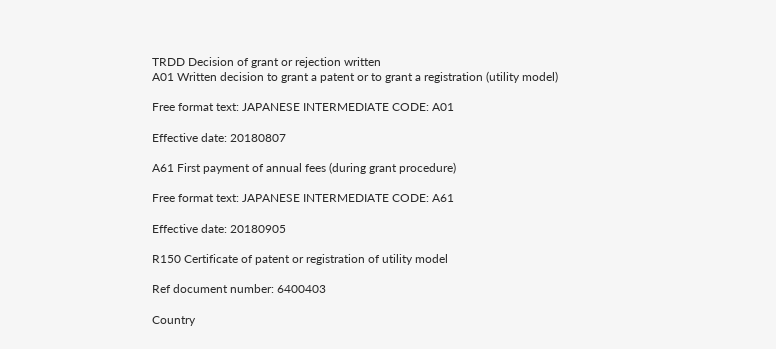TRDD Decision of grant or rejection written
A01 Written decision to grant a patent or to grant a registration (utility model)

Free format text: JAPANESE INTERMEDIATE CODE: A01

Effective date: 20180807

A61 First payment of annual fees (during grant procedure)

Free format text: JAPANESE INTERMEDIATE CODE: A61

Effective date: 20180905

R150 Certificate of patent or registration of utility model

Ref document number: 6400403

Country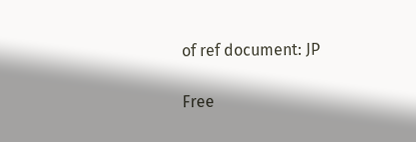of ref document: JP

Free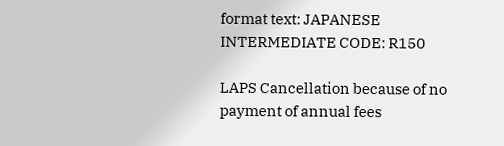format text: JAPANESE INTERMEDIATE CODE: R150

LAPS Cancellation because of no payment of annual fees